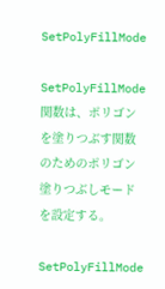SetPolyFillMode

SetPolyFillMode 関数は、ポリゴンを塗りつぶす関数のためのポリゴン塗りつぶしモードを設定する。

SetPolyFillMode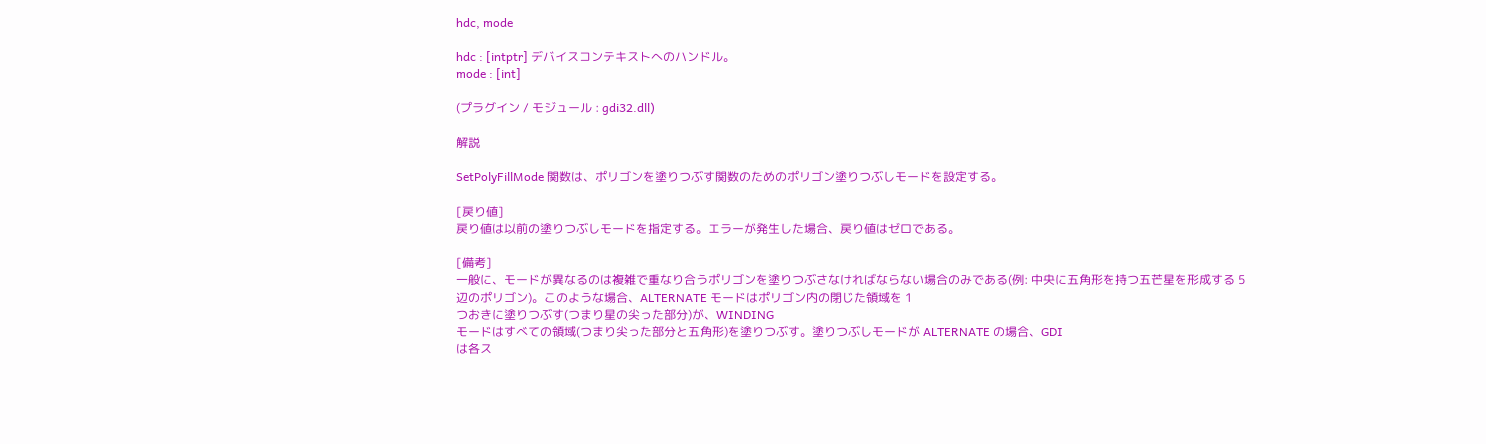hdc, mode

hdc : [intptr] デバイスコンテキストへのハンドル。
mode : [int]

(プラグイン / モジュール : gdi32.dll)

解説

SetPolyFillMode 関数は、ポリゴンを塗りつぶす関数のためのポリゴン塗りつぶしモードを設定する。

[戻り値]
戻り値は以前の塗りつぶしモードを指定する。エラーが発生した場合、戻り値はゼロである。

[備考]
一般に、モードが異なるのは複雑で重なり合うポリゴンを塗りつぶさなければならない場合のみである(例: 中央に五角形を持つ五芒星を形成する 5
辺のポリゴン)。このような場合、ALTERNATE モードはポリゴン内の閉じた領域を 1
つおきに塗りつぶす(つまり星の尖った部分)が、WINDING
モードはすべての領域(つまり尖った部分と五角形)を塗りつぶす。塗りつぶしモードが ALTERNATE の場合、GDI
は各ス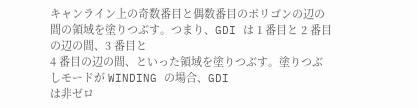キャンライン上の奇数番目と偶数番目のポリゴンの辺の間の領域を塗りつぶす。つまり、GDI は 1 番目と 2 番目の辺の間、3 番目と
4 番目の辺の間、といった領域を塗りつぶす。塗りつぶしモードが WINDING の場合、GDI
は非ゼロ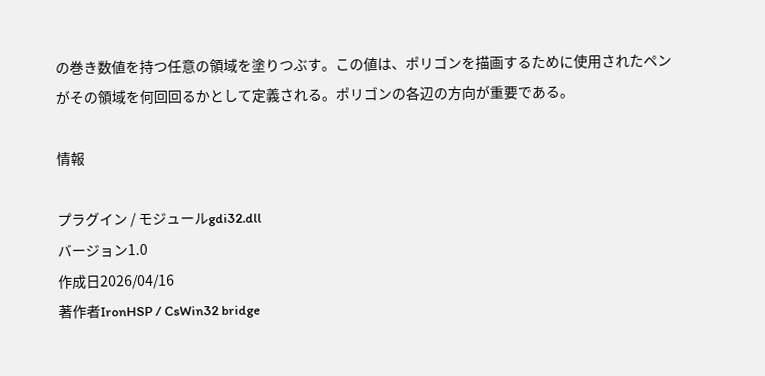の巻き数値を持つ任意の領域を塗りつぶす。この値は、ポリゴンを描画するために使用されたペンがその領域を何回回るかとして定義される。ポリゴンの各辺の方向が重要である。

情報

プラグイン / モジュールgdi32.dll
バージョン1.0
作成日2026/04/16
著作者IronHSP / CsWin32 bridge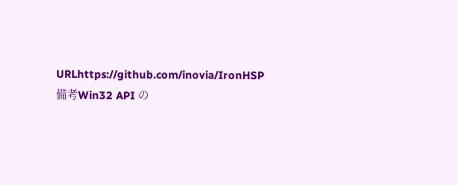URLhttps://github.com/inovia/IronHSP
備考Win32 API の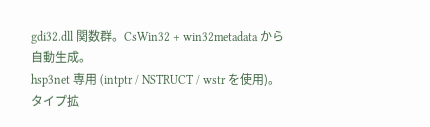gdi32.dll 関数群。CsWin32 + win32metadata から自動生成。
hsp3net 専用 (intptr / NSTRUCT / wstr を使用)。
タイプ拡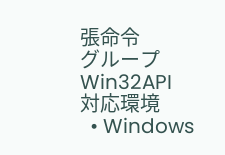張命令
グループWin32API
対応環境
  • Windows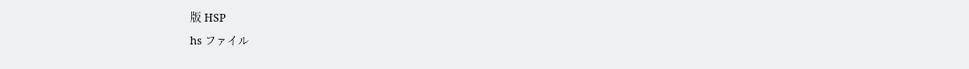版 HSP
hs ファイル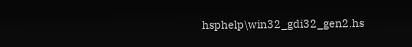hsphelp\win32_gdi32_gen2.hs